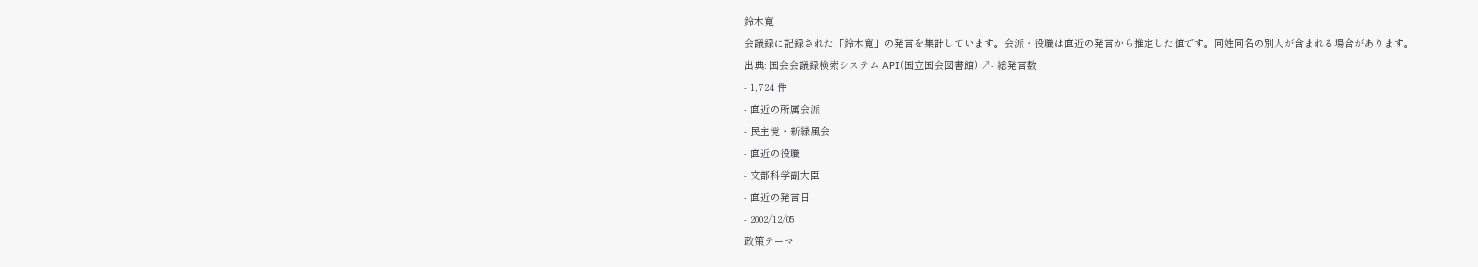鈴木寛
会議録に記録された「鈴木寛」の発言を集計しています。会派・役職は直近の発言から推定した値です。同姓同名の別人が含まれる場合があります。
出典: 国会会議録検索システム API(国立国会図書館) ↗- 総発言数
- 1,724 件
- 直近の所属会派
- 民主党・新緑風会
- 直近の役職
- 文部科学副大臣
- 直近の発言日
- 2002/12/05
政策テーマ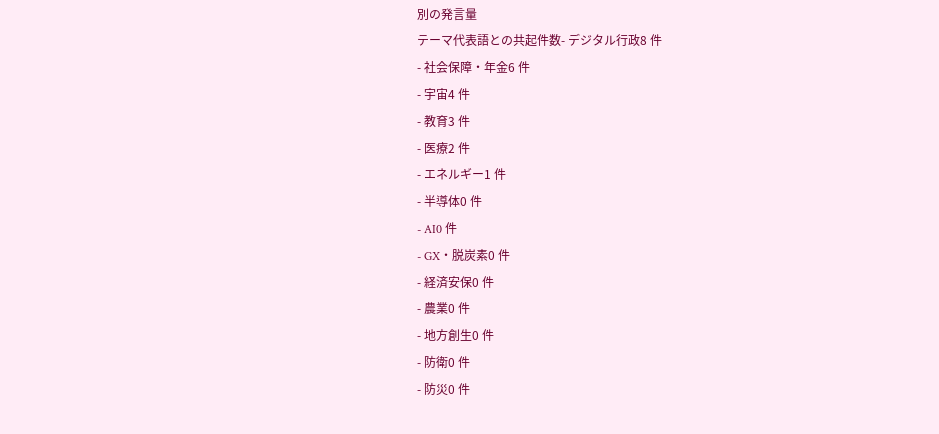別の発言量
テーマ代表語との共起件数- デジタル行政8 件
- 社会保障・年金6 件
- 宇宙4 件
- 教育3 件
- 医療2 件
- エネルギー1 件
- 半導体0 件
- AI0 件
- GX・脱炭素0 件
- 経済安保0 件
- 農業0 件
- 地方創生0 件
- 防衛0 件
- 防災0 件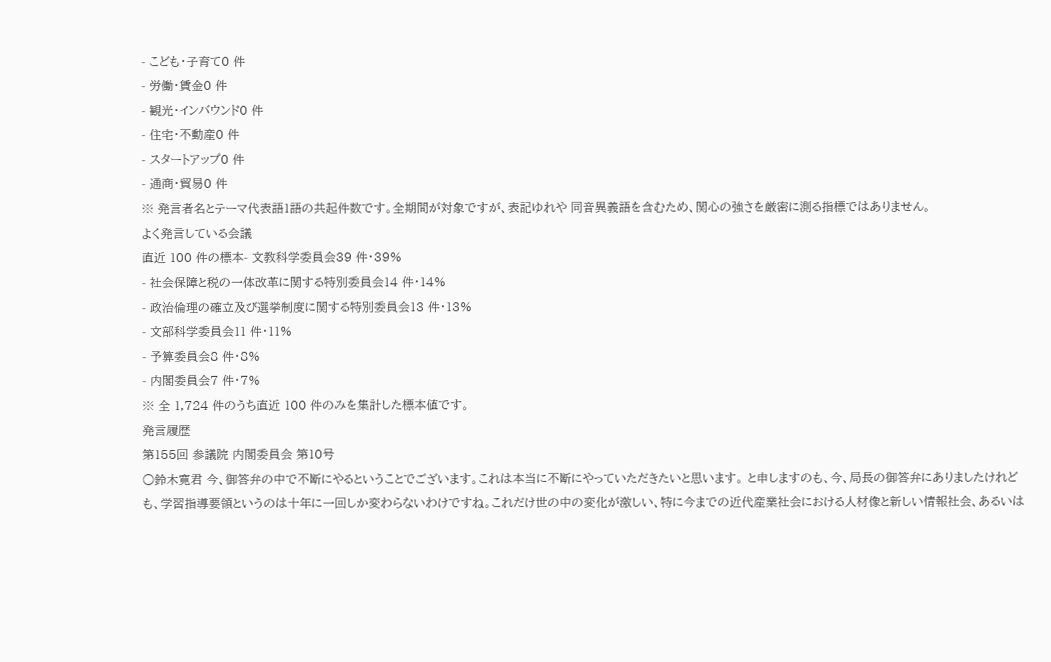- こども・子育て0 件
- 労働・賃金0 件
- 観光・インバウンド0 件
- 住宅・不動産0 件
- スタートアップ0 件
- 通商・貿易0 件
※ 発言者名とテーマ代表語1語の共起件数です。全期間が対象ですが、表記ゆれや 同音異義語を含むため、関心の強さを厳密に測る指標ではありません。
よく発言している会議
直近 100 件の標本- 文教科学委員会39 件・39%
- 社会保障と税の一体改革に関する特別委員会14 件・14%
- 政治倫理の確立及び選挙制度に関する特別委員会13 件・13%
- 文部科学委員会11 件・11%
- 予算委員会8 件・8%
- 内閣委員会7 件・7%
※ 全 1,724 件のうち直近 100 件のみを集計した標本値です。
発言履歴
第155回 参議院 内閣委員会 第10号
○鈴木寛君 今、御答弁の中で不断にやるということでございます。これは本当に不断にやっていただきたいと思います。 と申しますのも、今、局長の御答弁にありましたけれども、学習指導要領というのは十年に一回しか変わらないわけですね。これだけ世の中の変化が激しい、特に今までの近代産業社会における人材像と新しい情報社会、あるいは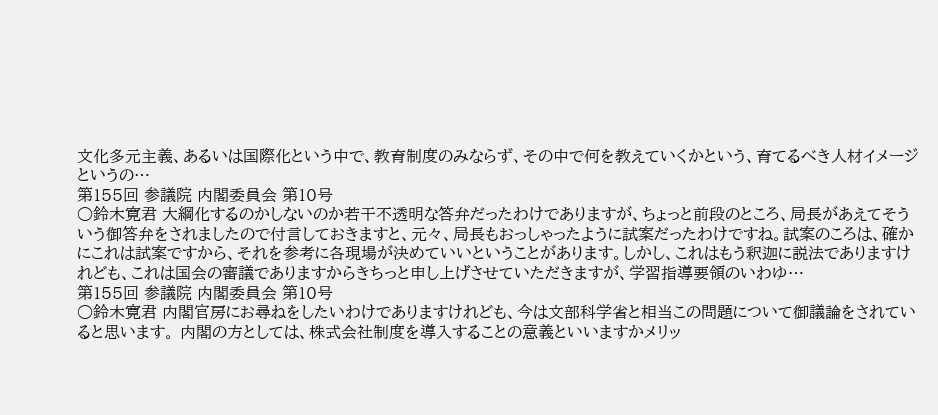文化多元主義、あるいは国際化という中で、教育制度のみならず、その中で何を教えていくかという、育てるべき人材イメージというの…
第155回 参議院 内閣委員会 第10号
○鈴木寛君 大綱化するのかしないのか若干不透明な答弁だったわけでありますが、ちょっと前段のところ、局長があえてそういう御答弁をされましたので付言しておきますと、元々、局長もおっしゃったように試案だったわけですね。試案のころは、確かにこれは試案ですから、それを参考に各現場が決めていいということがあります。しかし、これはもう釈迦に説法でありますけれども、これは国会の審議でありますからきちっと申し上げさせていただきますが、学習指導要領のいわゆ…
第155回 参議院 内閣委員会 第10号
○鈴木寛君 内閣官房にお尋ねをしたいわけでありますけれども、今は文部科学省と相当この問題について御議論をされていると思います。 内閣の方としては、株式会社制度を導入することの意義といいますかメリッ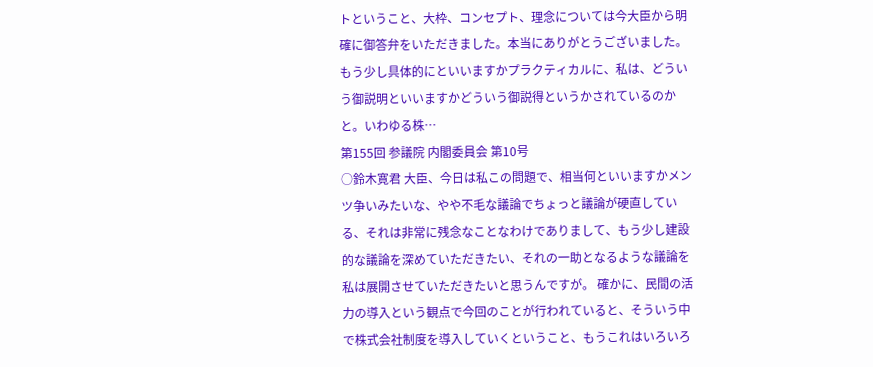トということ、大枠、コンセプト、理念については今大臣から明確に御答弁をいただきました。本当にありがとうございました。もう少し具体的にといいますかプラクティカルに、私は、どういう御説明といいますかどういう御説得というかされているのかと。いわゆる株…
第155回 参議院 内閣委員会 第10号
○鈴木寛君 大臣、今日は私この問題で、相当何といいますかメンツ争いみたいな、やや不毛な議論でちょっと議論が硬直している、それは非常に残念なことなわけでありまして、もう少し建設的な議論を深めていただきたい、それの一助となるような議論を私は展開させていただきたいと思うんですが。 確かに、民間の活力の導入という観点で今回のことが行われていると、そういう中で株式会社制度を導入していくということ、もうこれはいろいろ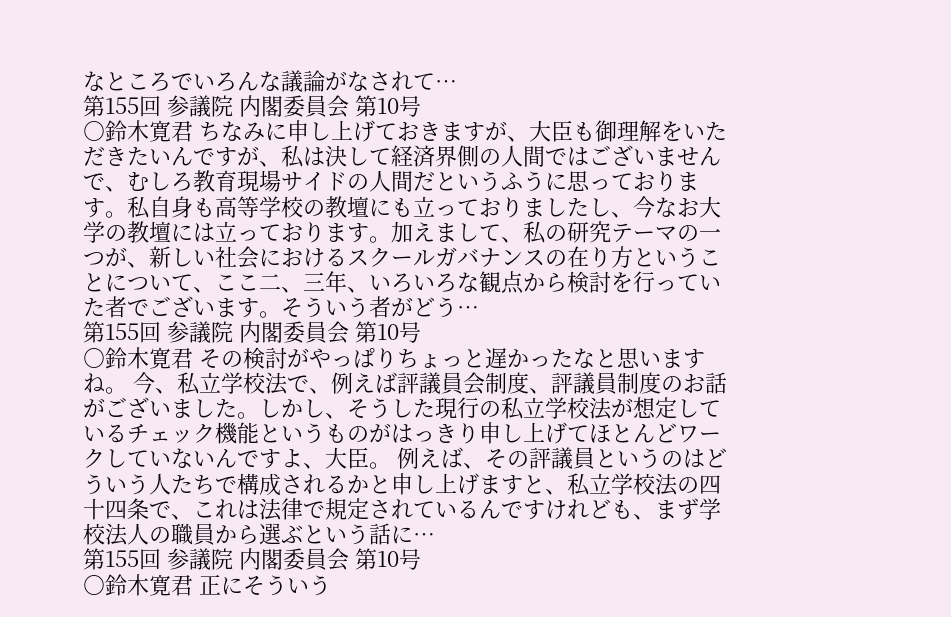なところでいろんな議論がなされて…
第155回 参議院 内閣委員会 第10号
○鈴木寛君 ちなみに申し上げておきますが、大臣も御理解をいただきたいんですが、私は決して経済界側の人間ではございませんで、むしろ教育現場サイドの人間だというふうに思っております。私自身も高等学校の教壇にも立っておりましたし、今なお大学の教壇には立っております。加えまして、私の研究テーマの一つが、新しい社会におけるスクールガバナンスの在り方ということについて、ここ二、三年、いろいろな観点から検討を行っていた者でございます。そういう者がどう…
第155回 参議院 内閣委員会 第10号
○鈴木寛君 その検討がやっぱりちょっと遅かったなと思いますね。 今、私立学校法で、例えば評議員会制度、評議員制度のお話がございました。しかし、そうした現行の私立学校法が想定しているチェック機能というものがはっきり申し上げてほとんどワークしていないんですよ、大臣。 例えば、その評議員というのはどういう人たちで構成されるかと申し上げますと、私立学校法の四十四条で、これは法律で規定されているんですけれども、まず学校法人の職員から選ぶという話に…
第155回 参議院 内閣委員会 第10号
○鈴木寛君 正にそういう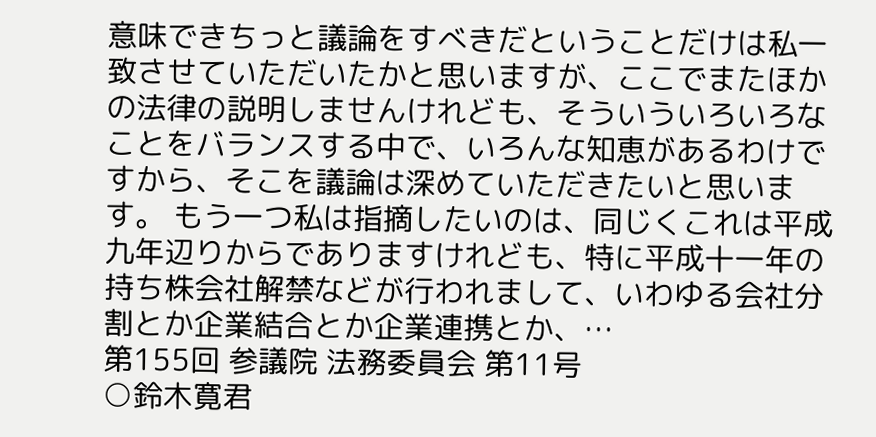意味できちっと議論をすべきだということだけは私一致させていただいたかと思いますが、ここでまたほかの法律の説明しませんけれども、そういういろいろなことをバランスする中で、いろんな知恵があるわけですから、そこを議論は深めていただきたいと思います。 もう一つ私は指摘したいのは、同じくこれは平成九年辺りからでありますけれども、特に平成十一年の持ち株会社解禁などが行われまして、いわゆる会社分割とか企業結合とか企業連携とか、…
第155回 参議院 法務委員会 第11号
○鈴木寛君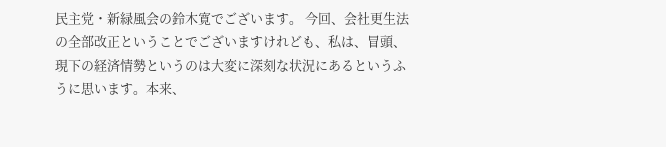民主党・新緑風会の鈴木寛でございます。 今回、会社更生法の全部改正ということでございますけれども、私は、冒頭、現下の経済情勢というのは大変に深刻な状況にあるというふうに思います。本来、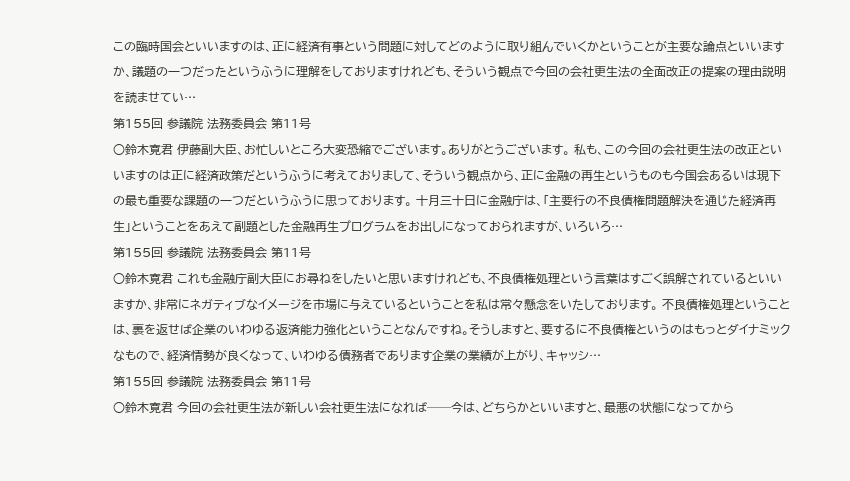この臨時国会といいますのは、正に経済有事という問題に対してどのように取り組んでいくかということが主要な論点といいますか、議題の一つだったというふうに理解をしておりますけれども、そういう観点で今回の会社更生法の全面改正の提案の理由説明を読ませてい…
第155回 参議院 法務委員会 第11号
○鈴木寛君 伊藤副大臣、お忙しいところ大変恐縮でございます。ありがとうございます。 私も、この今回の会社更生法の改正といいますのは正に経済政策だというふうに考えておりまして、そういう観点から、正に金融の再生というものも今国会あるいは現下の最も重要な課題の一つだというふうに思っております。 十月三十日に金融庁は、「主要行の不良債権問題解決を通じた経済再生」ということをあえて副題とした金融再生プログラムをお出しになっておられますが、いろいろ…
第155回 参議院 法務委員会 第11号
○鈴木寛君 これも金融庁副大臣にお尋ねをしたいと思いますけれども、不良債権処理という言葉はすごく誤解されているといいますか、非常にネガティブなイメージを市場に与えているということを私は常々懸念をいたしております。 不良債権処理ということは、裏を返せば企業のいわゆる返済能力強化ということなんですね。そうしますと、要するに不良債権というのはもっとダイナミックなもので、経済情勢が良くなって、いわゆる債務者であります企業の業績が上がり、キャッシ…
第155回 参議院 法務委員会 第11号
○鈴木寛君 今回の会社更生法が新しい会社更生法になれば──今は、どちらかといいますと、最悪の状態になってから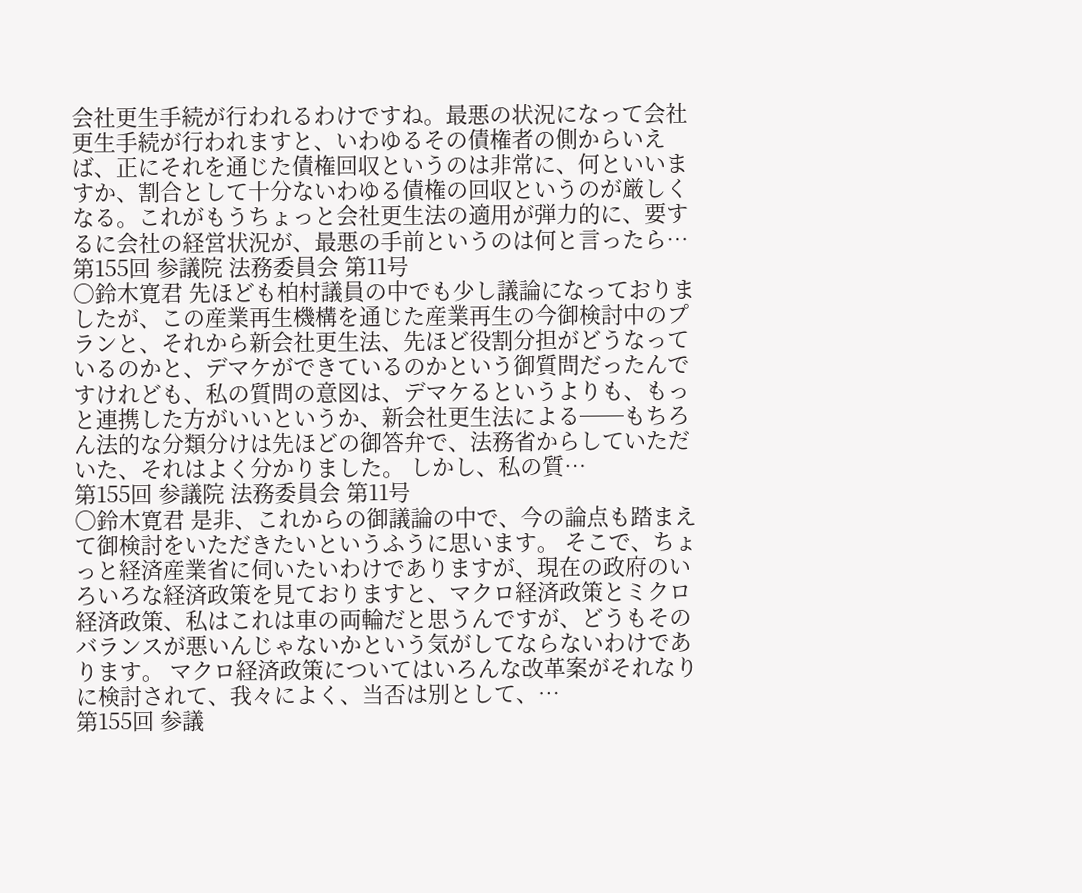会社更生手続が行われるわけですね。最悪の状況になって会社更生手続が行われますと、いわゆるその債権者の側からいえば、正にそれを通じた債権回収というのは非常に、何といいますか、割合として十分ないわゆる債権の回収というのが厳しくなる。これがもうちょっと会社更生法の適用が弾力的に、要するに会社の経営状況が、最悪の手前というのは何と言ったら…
第155回 参議院 法務委員会 第11号
○鈴木寛君 先ほども柏村議員の中でも少し議論になっておりましたが、この産業再生機構を通じた産業再生の今御検討中のプランと、それから新会社更生法、先ほど役割分担がどうなっているのかと、デマケができているのかという御質問だったんですけれども、私の質問の意図は、デマケるというよりも、もっと連携した方がいいというか、新会社更生法による──もちろん法的な分類分けは先ほどの御答弁で、法務省からしていただいた、それはよく分かりました。 しかし、私の質…
第155回 参議院 法務委員会 第11号
○鈴木寛君 是非、これからの御議論の中で、今の論点も踏まえて御検討をいただきたいというふうに思います。 そこで、ちょっと経済産業省に伺いたいわけでありますが、現在の政府のいろいろな経済政策を見ておりますと、マクロ経済政策とミクロ経済政策、私はこれは車の両輪だと思うんですが、どうもそのバランスが悪いんじゃないかという気がしてならないわけであります。 マクロ経済政策についてはいろんな改革案がそれなりに検討されて、我々によく、当否は別として、…
第155回 参議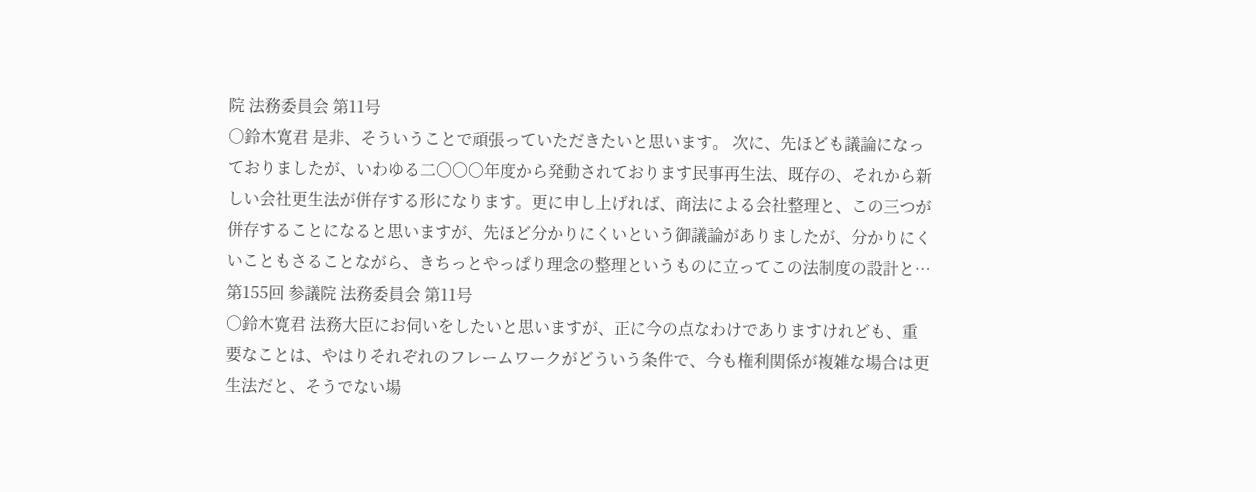院 法務委員会 第11号
○鈴木寛君 是非、そういうことで頑張っていただきたいと思います。 次に、先ほども議論になっておりましたが、いわゆる二〇〇〇年度から発動されております民事再生法、既存の、それから新しい会社更生法が併存する形になります。更に申し上げれば、商法による会社整理と、この三つが併存することになると思いますが、先ほど分かりにくいという御議論がありましたが、分かりにくいこともさることながら、きちっとやっぱり理念の整理というものに立ってこの法制度の設計と…
第155回 参議院 法務委員会 第11号
○鈴木寛君 法務大臣にお伺いをしたいと思いますが、正に今の点なわけでありますけれども、重要なことは、やはりそれぞれのフレームワークがどういう条件で、今も権利関係が複雑な場合は更生法だと、そうでない場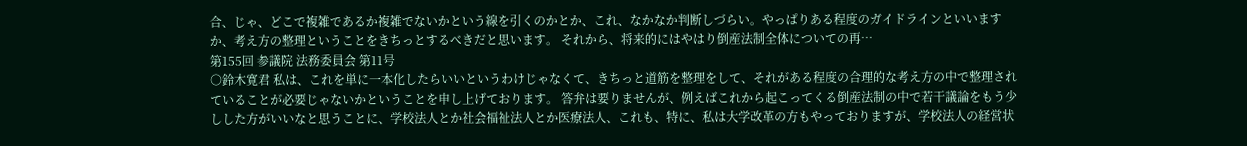合、じゃ、どこで複雑であるか複雑でないかという線を引くのかとか、これ、なかなか判断しづらい。やっぱりある程度のガイドラインといいますか、考え方の整理ということをきちっとするべきだと思います。 それから、将来的にはやはり倒産法制全体についての再…
第155回 参議院 法務委員会 第11号
○鈴木寛君 私は、これを単に一本化したらいいというわけじゃなくて、きちっと道筋を整理をして、それがある程度の合理的な考え方の中で整理されていることが必要じゃないかということを申し上げております。 答弁は要りませんが、例えばこれから起こってくる倒産法制の中で若干議論をもう少しした方がいいなと思うことに、学校法人とか社会福祉法人とか医療法人、これも、特に、私は大学改革の方もやっておりますが、学校法人の経営状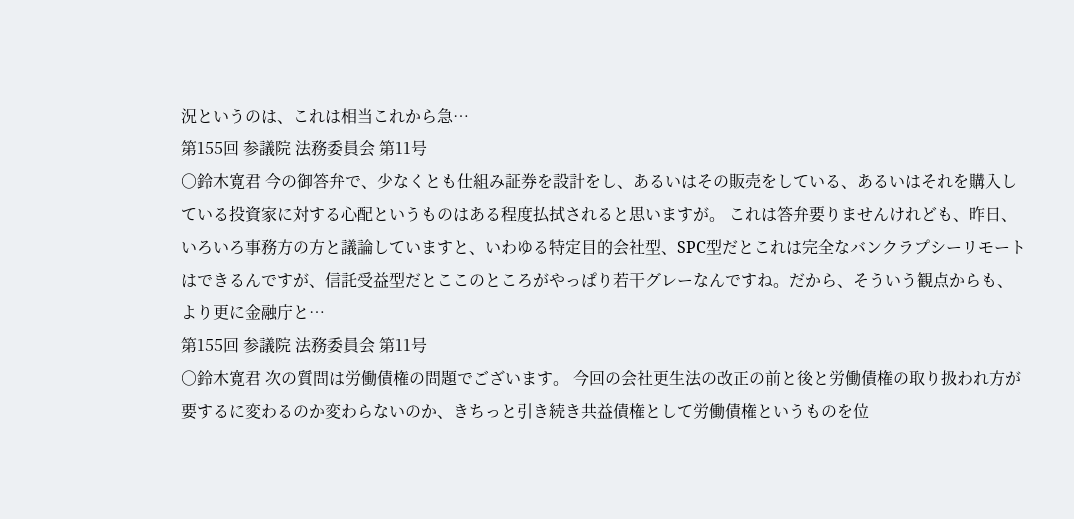況というのは、これは相当これから急…
第155回 参議院 法務委員会 第11号
○鈴木寛君 今の御答弁で、少なくとも仕組み証券を設計をし、あるいはその販売をしている、あるいはそれを購入している投資家に対する心配というものはある程度払拭されると思いますが。 これは答弁要りませんけれども、昨日、いろいろ事務方の方と議論していますと、いわゆる特定目的会社型、SPC型だとこれは完全なバンクラプシーリモートはできるんですが、信託受益型だとここのところがやっぱり若干グレーなんですね。だから、そういう観点からも、より更に金融庁と…
第155回 参議院 法務委員会 第11号
○鈴木寛君 次の質問は労働債権の問題でございます。 今回の会社更生法の改正の前と後と労働債権の取り扱われ方が要するに変わるのか変わらないのか、きちっと引き続き共益債権として労働債権というものを位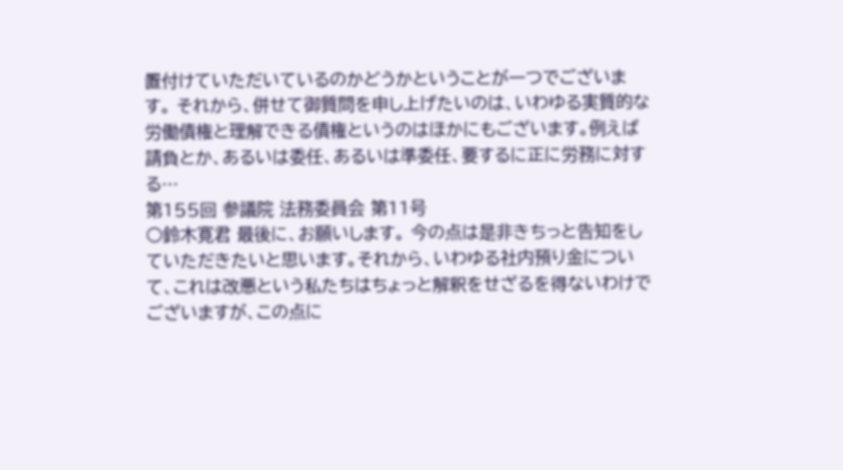置付けていただいているのかどうかということが一つでございます。 それから、併せて御質問を申し上げたいのは、いわゆる実質的な労働債権と理解できる債権というのはほかにもございます。例えば請負とか、あるいは委任、あるいは準委任、要するに正に労務に対する…
第155回 参議院 法務委員会 第11号
○鈴木寛君 最後に、お願いします。 今の点は是非きちっと告知をしていただきたいと思います。それから、いわゆる社内預り金について、これは改悪という私たちはちょっと解釈をせざるを得ないわけでございますが、この点に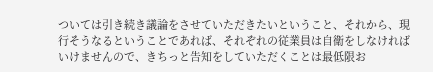ついては引き続き議論をさせていただきたいということ、それから、現行そうなるということであれば、それぞれの従業員は自衛をしなければいけませんので、きちっと告知をしていただくことは最低限お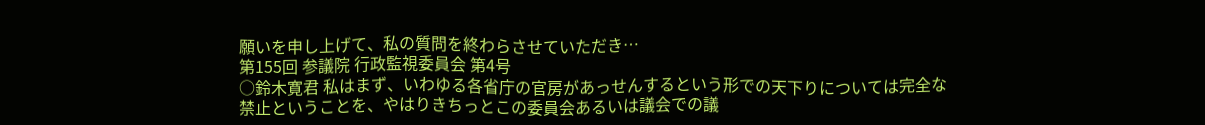願いを申し上げて、私の質問を終わらさせていただき…
第155回 参議院 行政監視委員会 第4号
○鈴木寛君 私はまず、いわゆる各省庁の官房があっせんするという形での天下りについては完全な禁止ということを、やはりきちっとこの委員会あるいは議会での議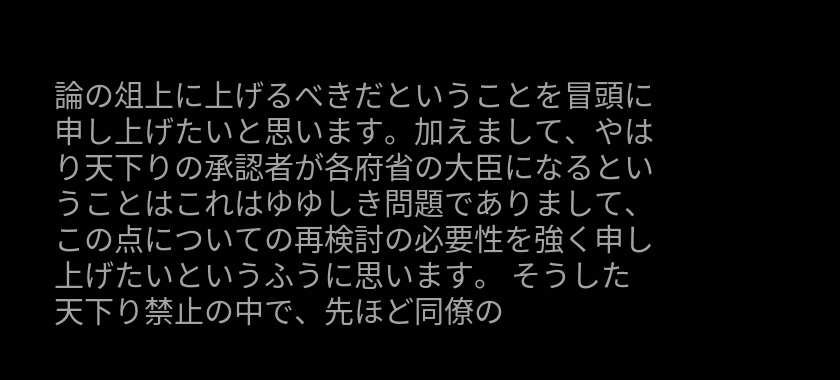論の俎上に上げるべきだということを冒頭に申し上げたいと思います。加えまして、やはり天下りの承認者が各府省の大臣になるということはこれはゆゆしき問題でありまして、この点についての再検討の必要性を強く申し上げたいというふうに思います。 そうした天下り禁止の中で、先ほど同僚の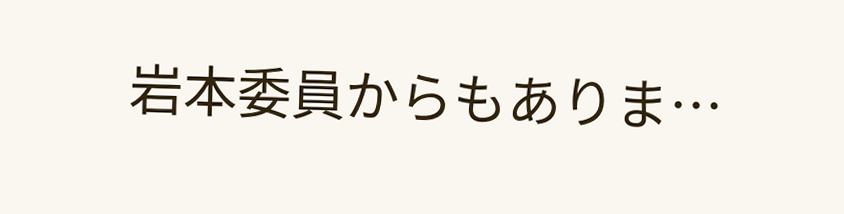岩本委員からもありま…